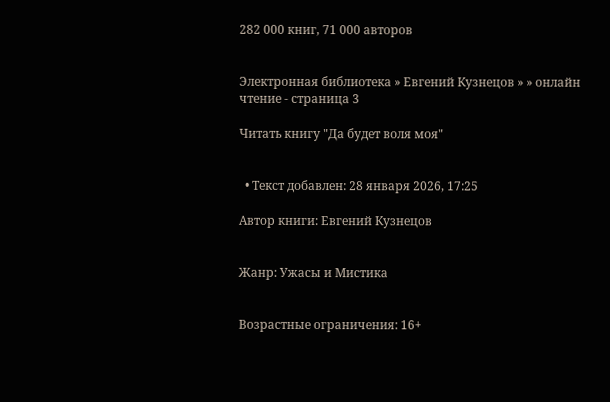282 000 книг, 71 000 авторов


Электронная библиотека » Евгений Кузнецов » » онлайн чтение - страница 3

Читать книгу "Да будет воля моя"


  • Текст добавлен: 28 января 2026, 17:25

Автор книги: Евгений Кузнецов


Жанр: Ужасы и Мистика


Возрастные ограничения: 16+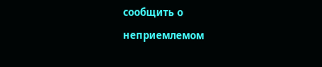сообщить о неприемлемом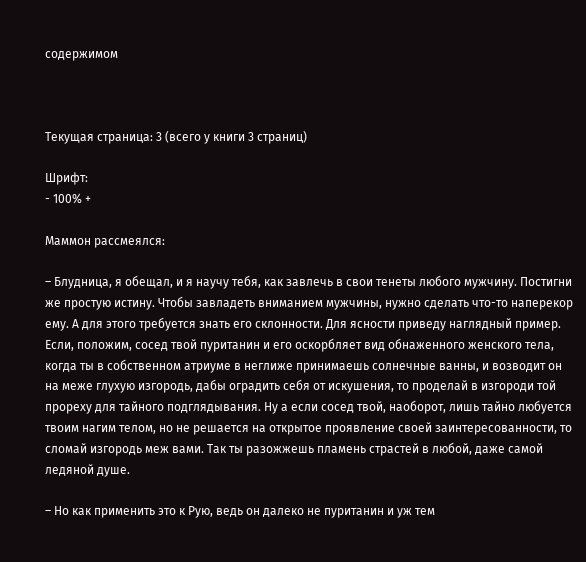содержимом



Текущая страница: 3 (всего у книги 3 страниц)

Шрифт:
- 100% +

Маммон рассмеялся:

– Блудница, я обещал, и я научу тебя, как завлечь в свои тенеты любого мужчину. Постигни же простую истину. Чтобы завладеть вниманием мужчины, нужно сделать что-то наперекор ему. А для этого требуется знать его склонности. Для ясности приведу наглядный пример. Если, положим, сосед твой пуританин и его оскорбляет вид обнаженного женского тела, когда ты в собственном атриуме в неглиже принимаешь солнечные ванны, и возводит он на меже глухую изгородь, дабы оградить себя от искушения, то проделай в изгороди той прореху для тайного подглядывания. Ну а если сосед твой, наоборот, лишь тайно любуется твоим нагим телом, но не решается на открытое проявление своей заинтересованности, то сломай изгородь меж вами. Так ты разожжешь пламень страстей в любой, даже самой ледяной душе.

– Но как применить это к Рую, ведь он далеко не пуританин и уж тем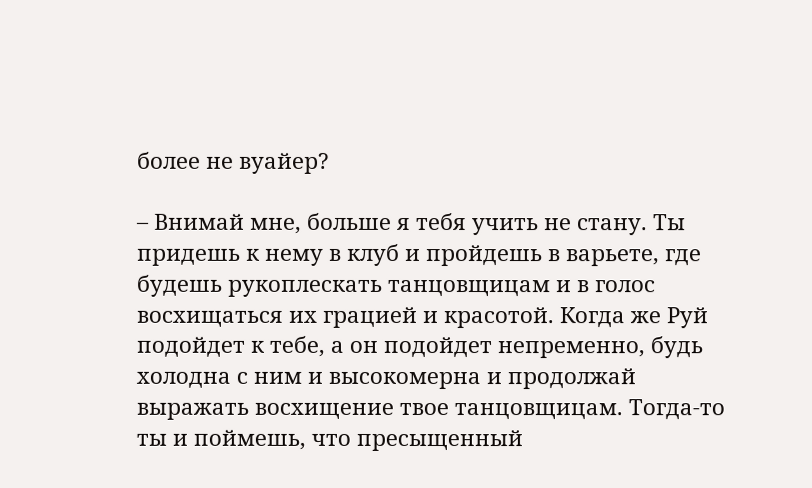более не вуайер?

– Внимай мне, больше я тебя учить не стану. Ты придешь к нему в клуб и пройдешь в варьете, где будешь рукоплескать танцовщицам и в голос восхищаться их грацией и красотой. Когда же Руй подойдет к тебе, а он подойдет непременно, будь холодна с ним и высокомерна и продолжай выражать восхищение твое танцовщицам. Тогда-то ты и поймешь, что пресыщенный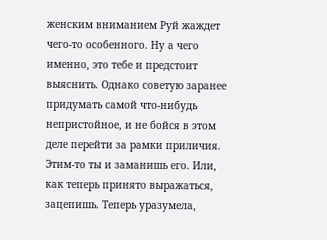женским вниманием Руй жаждет чего-то особенного. Ну а чего именно, это тебе и предстоит выяснить. Однако советую заранее придумать самой что-нибудь непристойное, и не бойся в этом деле перейти за рамки приличия. Этим-то ты и заманишь его. Или, как теперь принято выражаться, зацепишь. Теперь уразумела,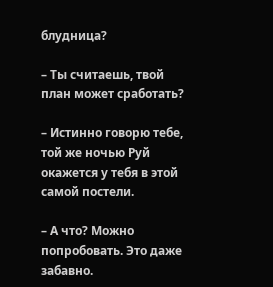блудница?

– Ты считаешь, твой план может сработать?

– Истинно говорю тебе, той же ночью Руй окажется у тебя в этой самой постели.

– А что? Можно попробовать. Это даже забавно.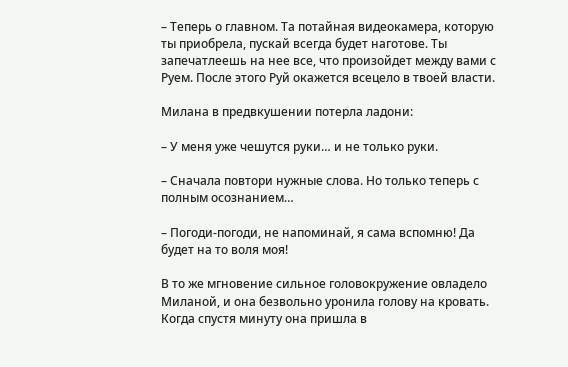– Теперь о главном. Та потайная видеокамера, которую ты приобрела, пускай всегда будет наготове. Ты запечатлеешь на нее все, что произойдет между вами с Руем. После этого Руй окажется всецело в твоей власти.

Милана в предвкушении потерла ладони:

– У меня уже чешутся руки… и не только руки.

– Сначала повтори нужные слова. Но только теперь с полным осознанием…

– Погоди-погоди, не напоминай, я сама вспомню! Да будет на то воля моя!

В то же мгновение сильное головокружение овладело Миланой, и она безвольно уронила голову на кровать. Когда спустя минуту она пришла в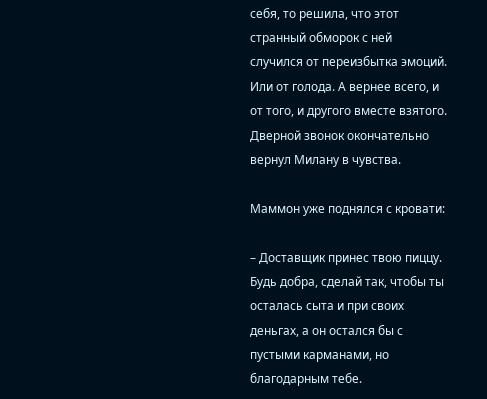себя, то решила, что этот странный обморок с ней случился от переизбытка эмоций. Или от голода. А вернее всего, и от того, и другого вместе взятого. Дверной звонок окончательно вернул Милану в чувства.

Маммон уже поднялся с кровати:

– Доставщик принес твою пиццу. Будь добра, сделай так, чтобы ты осталась сыта и при своих деньгах, а он остался бы с пустыми карманами, но благодарным тебе.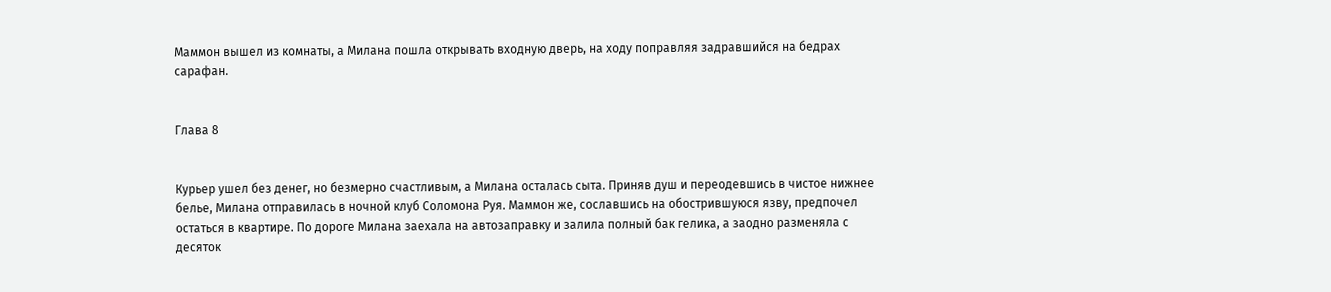Маммон вышел из комнаты, а Милана пошла открывать входную дверь, на ходу поправляя задравшийся на бедрах сарафан.


Глава 8


Курьер ушел без денег, но безмерно счастливым, а Милана осталась сыта. Приняв душ и переодевшись в чистое нижнее белье, Милана отправилась в ночной клуб Соломона Руя. Маммон же, сославшись на обострившуюся язву, предпочел остаться в квартире. По дороге Милана заехала на автозаправку и залила полный бак гелика, а заодно разменяла с десяток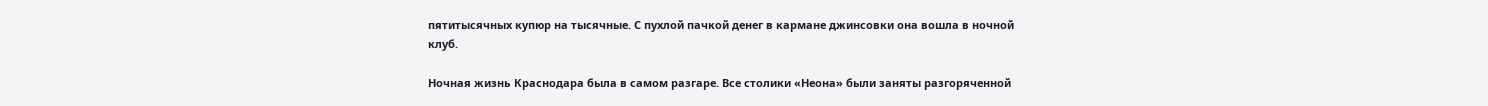пятитысячных купюр на тысячные. С пухлой пачкой денег в кармане джинсовки она вошла в ночной клуб.

Ночная жизнь Краснодара была в самом разгаре. Все столики «Неона» были заняты разгоряченной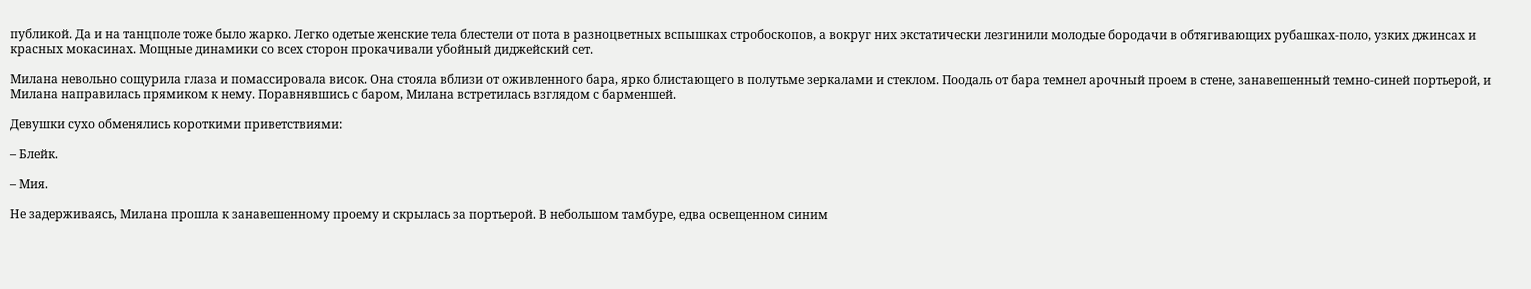публикой. Да и на танцполе тоже было жарко. Легко одетые женские тела блестели от пота в разноцветных вспышках стробоскопов, а вокруг них экстатически лезгинили молодые бородачи в обтягивающих рубашках-поло, узких джинсах и красных мокасинах. Мощные динамики со всех сторон прокачивали убойный диджейский сет.

Милана невольно сощурила глаза и помассировала висок. Она стояла вблизи от оживленного бара, ярко блистающего в полутьме зеркалами и стеклом. Поодаль от бара темнел арочный проем в стене, занавешенный темно-синей портьерой, и Милана направилась прямиком к нему. Поравнявшись с баром, Милана встретилась взглядом с барменшей.

Девушки сухо обменялись короткими приветствиями:

– Блейк.

– Мия.

Не задерживаясь, Милана прошла к занавешенному проему и скрылась за портьерой. В небольшом тамбуре, едва освещенном синим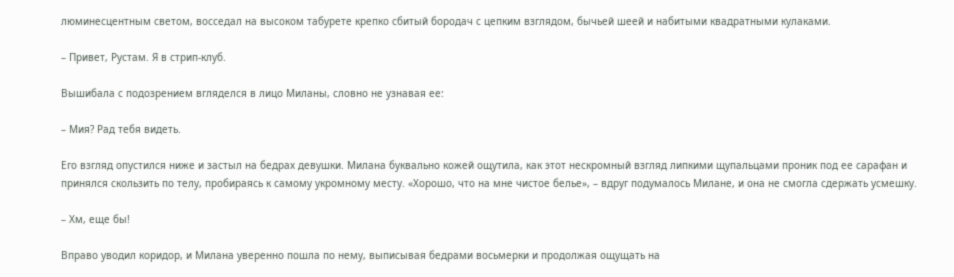люминесцентным светом, восседал на высоком табурете крепко сбитый бородач с цепким взглядом, бычьей шеей и набитыми квадратными кулаками.

– Привет, Рустам. Я в стрип-клуб.

Вышибала с подозрением вгляделся в лицо Миланы, словно не узнавая ее:

– Мия? Рад тебя видеть.

Его взгляд опустился ниже и застыл на бедрах девушки. Милана буквально кожей ощутила, как этот нескромный взгляд липкими щупальцами проник под ее сарафан и принялся скользить по телу, пробираясь к самому укромному месту. «Хорошо, что на мне чистое белье», – вдруг подумалось Милане, и она не смогла сдержать усмешку.

– Хм, еще бы!

Вправо уводил коридор, и Милана уверенно пошла по нему, выписывая бедрами восьмерки и продолжая ощущать на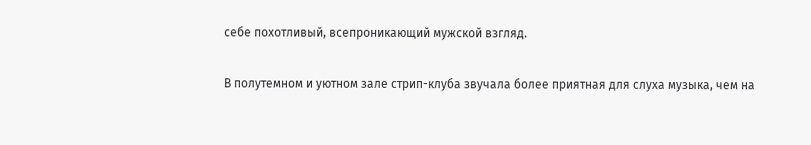себе похотливый, всепроникающий мужской взгляд.

В полутемном и уютном зале стрип-клуба звучала более приятная для слуха музыка, чем на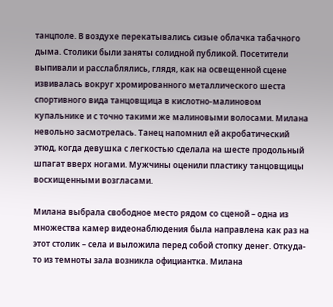танцполе. В воздухе перекатывались сизые облачка табачного дыма. Столики были заняты солидной публикой. Посетители выпивали и расслаблялись, глядя, как на освещенной сцене извивалась вокруг хромированного металлического шеста спортивного вида танцовщица в кислотно-малиновом купальнике и с точно такими же малиновыми волосами. Милана невольно засмотрелась. Танец напомнил ей акробатический этюд, когда девушка с легкостью сделала на шесте продольный шпагат вверх ногами. Мужчины оценили пластику танцовщицы восхищенными возгласами.

Милана выбрала свободное место рядом со сценой – одна из множества камер видеонаблюдения была направлена как раз на этот столик – села и выложила перед собой стопку денег. Откуда-то из темноты зала возникла официантка. Милана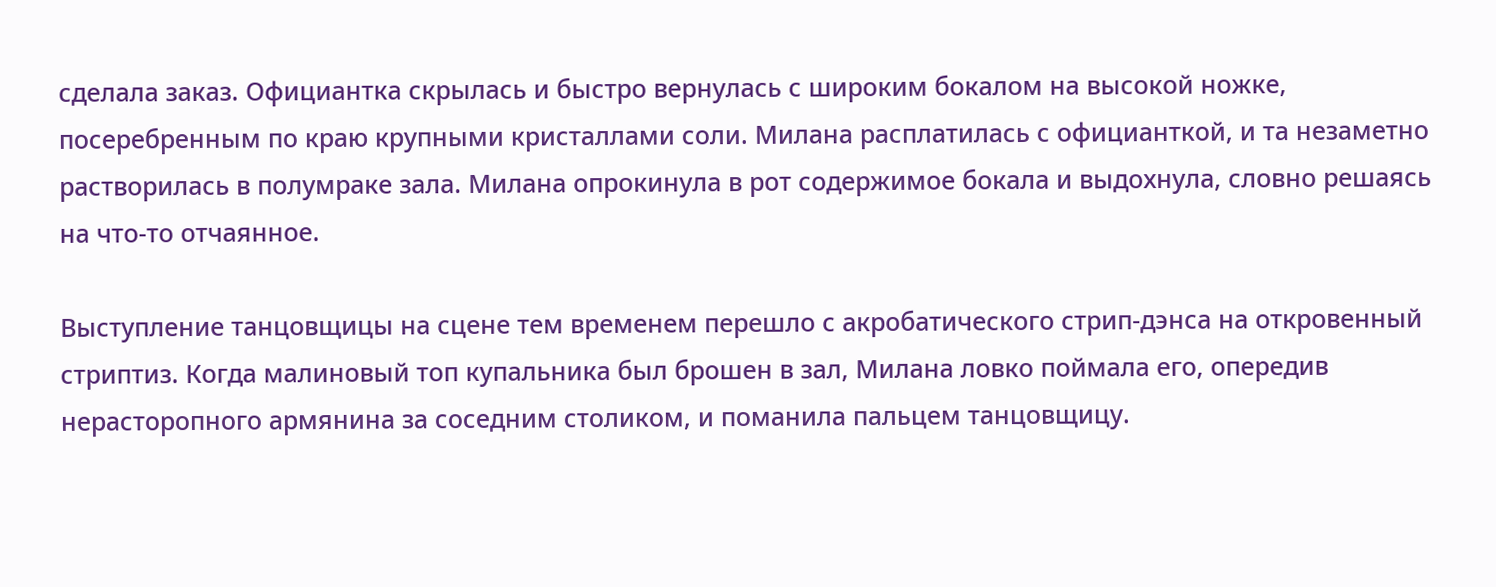сделала заказ. Официантка скрылась и быстро вернулась с широким бокалом на высокой ножке, посеребренным по краю крупными кристаллами соли. Милана расплатилась с официанткой, и та незаметно растворилась в полумраке зала. Милана опрокинула в рот содержимое бокала и выдохнула, словно решаясь на что-то отчаянное.

Выступление танцовщицы на сцене тем временем перешло с акробатического стрип-дэнса на откровенный стриптиз. Когда малиновый топ купальника был брошен в зал, Милана ловко поймала его, опередив нерасторопного армянина за соседним столиком, и поманила пальцем танцовщицу.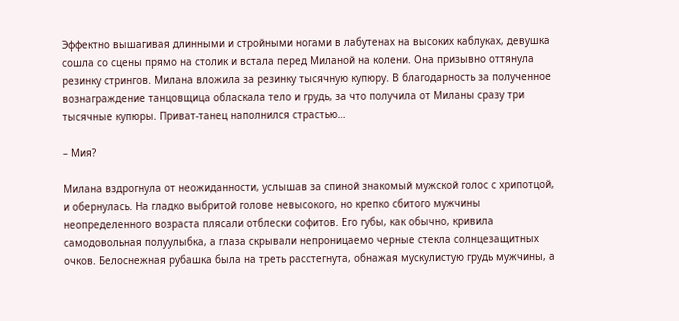Эффектно вышагивая длинными и стройными ногами в лабутенах на высоких каблуках, девушка сошла со сцены прямо на столик и встала перед Миланой на колени. Она призывно оттянула резинку стрингов. Милана вложила за резинку тысячную купюру. В благодарность за полученное вознаграждение танцовщица обласкала тело и грудь, за что получила от Миланы сразу три тысячные купюры. Приват-танец наполнился страстью…

– Мия?

Милана вздрогнула от неожиданности, услышав за спиной знакомый мужской голос с хрипотцой, и обернулась. На гладко выбритой голове невысокого, но крепко сбитого мужчины неопределенного возраста плясали отблески софитов. Его губы, как обычно, кривила самодовольная полуулыбка, а глаза скрывали непроницаемо черные стекла солнцезащитных очков. Белоснежная рубашка была на треть расстегнута, обнажая мускулистую грудь мужчины, а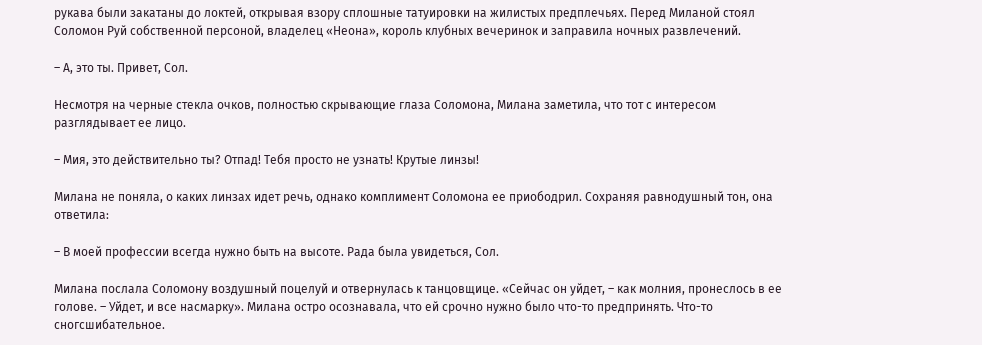рукава были закатаны до локтей, открывая взору сплошные татуировки на жилистых предплечьях. Перед Миланой стоял Соломон Руй собственной персоной, владелец «Неона», король клубных вечеринок и заправила ночных развлечений.

– А, это ты. Привет, Сол.

Несмотря на черные стекла очков, полностью скрывающие глаза Соломона, Милана заметила, что тот с интересом разглядывает ее лицо.

– Мия, это действительно ты? Отпад! Тебя просто не узнать! Крутые линзы!

Милана не поняла, о каких линзах идет речь, однако комплимент Соломона ее приободрил. Сохраняя равнодушный тон, она ответила:

– В моей профессии всегда нужно быть на высоте. Рада была увидеться, Сол.

Милана послала Соломону воздушный поцелуй и отвернулась к танцовщице. «Сейчас он уйдет, – как молния, пронеслось в ее голове. – Уйдет, и все насмарку». Милана остро осознавала, что ей срочно нужно было что-то предпринять. Что-то сногсшибательное.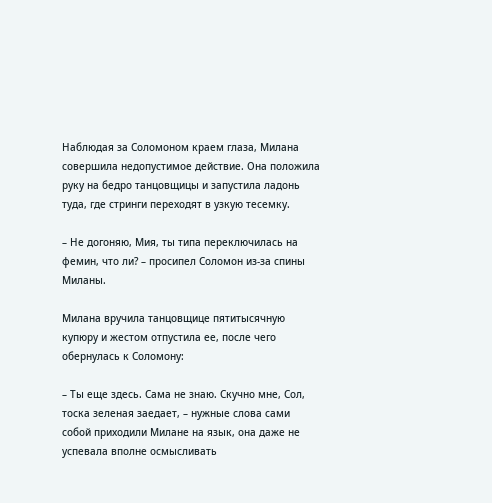Наблюдая за Соломоном краем глаза, Милана совершила недопустимое действие. Она положила руку на бедро танцовщицы и запустила ладонь туда, где стринги переходят в узкую тесемку.

– Не догоняю, Мия, ты типа переключилась на фемин, что ли? – просипел Соломон из-за спины Миланы.

Милана вручила танцовщице пятитысячную купюру и жестом отпустила ее, после чего обернулась к Соломону:

– Ты еще здесь. Сама не знаю. Скучно мне, Сол, тоска зеленая заедает, – нужные слова сами собой приходили Милане на язык, она даже не успевала вполне осмысливать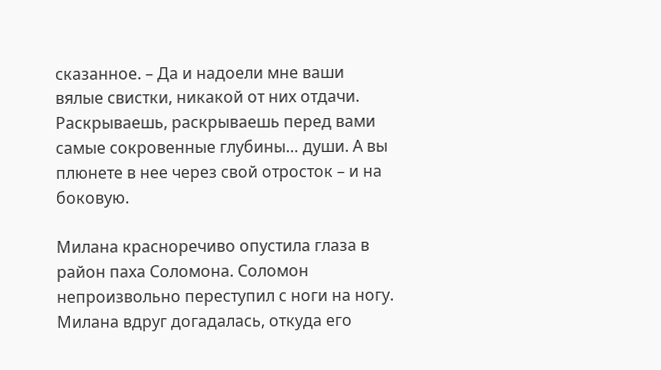сказанное. – Да и надоели мне ваши вялые свистки, никакой от них отдачи. Раскрываешь, раскрываешь перед вами самые сокровенные глубины… души. А вы плюнете в нее через свой отросток – и на боковую.

Милана красноречиво опустила глаза в район паха Соломона. Соломон непроизвольно переступил с ноги на ногу. Милана вдруг догадалась, откуда его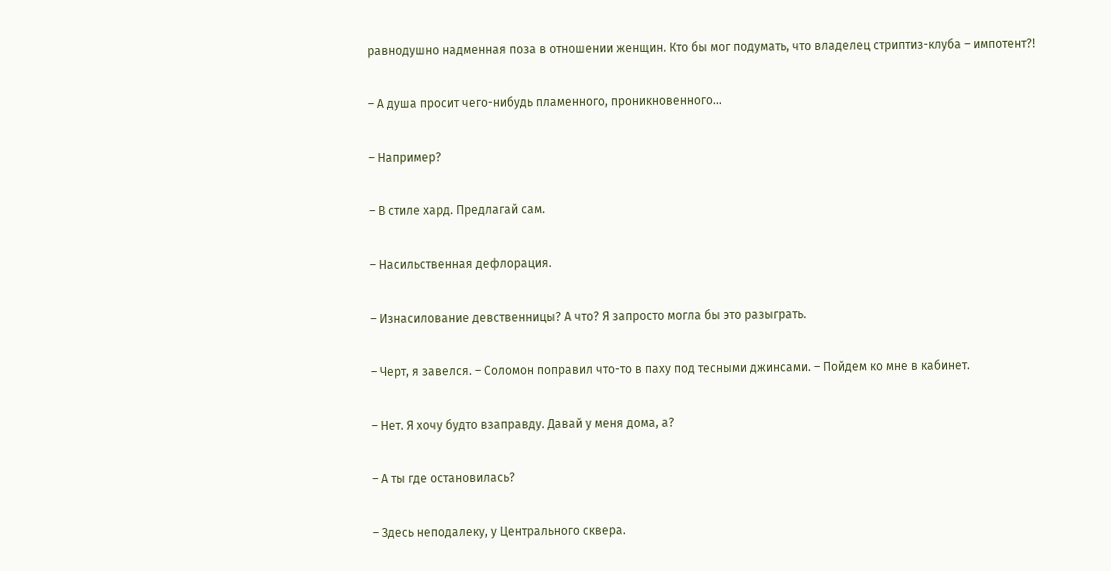равнодушно надменная поза в отношении женщин. Кто бы мог подумать, что владелец стриптиз-клуба – импотент?!

– А душа просит чего-нибудь пламенного, проникновенного…

– Например?

– В стиле хард. Предлагай сам.

– Насильственная дефлорация.

– Изнасилование девственницы? А что? Я запросто могла бы это разыграть.

– Черт, я завелся. – Соломон поправил что-то в паху под тесными джинсами. – Пойдем ко мне в кабинет.

– Нет. Я хочу будто взаправду. Давай у меня дома, а?

– А ты где остановилась?

– Здесь неподалеку, у Центрального сквера.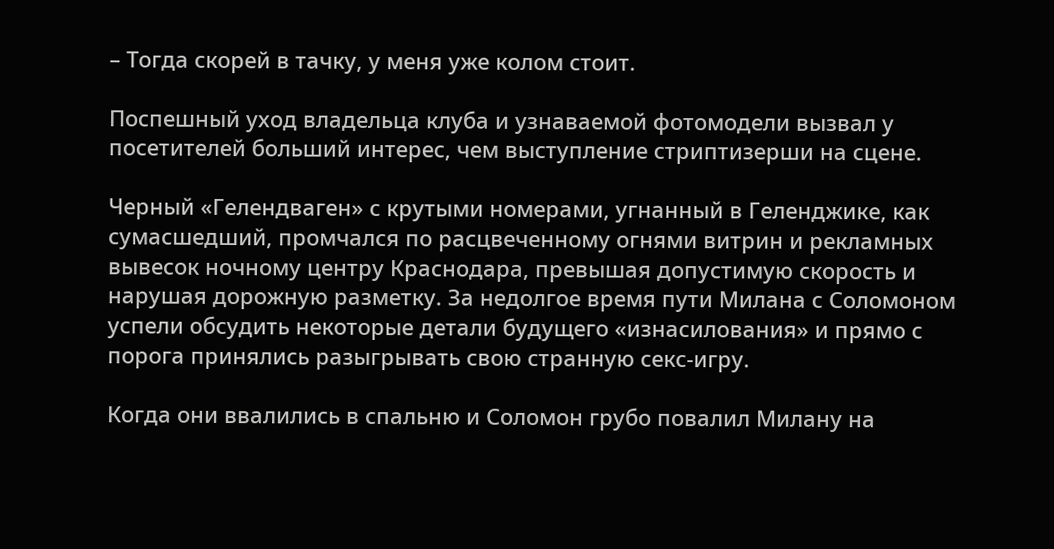– Тогда скорей в тачку, у меня уже колом стоит.

Поспешный уход владельца клуба и узнаваемой фотомодели вызвал у посетителей больший интерес, чем выступление стриптизерши на сцене.

Черный «Гелендваген» с крутыми номерами, угнанный в Геленджике, как сумасшедший, промчался по расцвеченному огнями витрин и рекламных вывесок ночному центру Краснодара, превышая допустимую скорость и нарушая дорожную разметку. За недолгое время пути Милана с Соломоном успели обсудить некоторые детали будущего «изнасилования» и прямо с порога принялись разыгрывать свою странную секс-игру.

Когда они ввалились в спальню и Соломон грубо повалил Милану на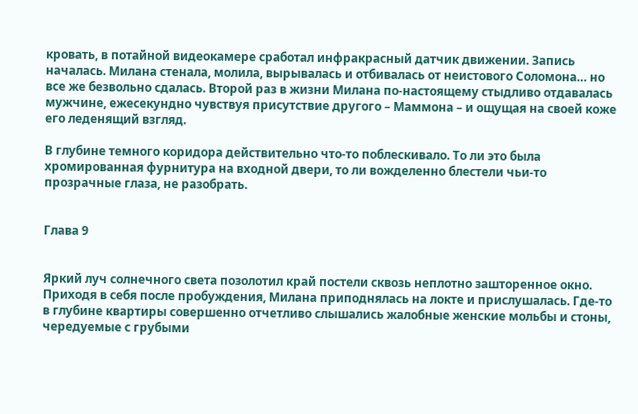кровать, в потайной видеокамере сработал инфракрасный датчик движении. Запись началась. Милана стенала, молила, вырывалась и отбивалась от неистового Соломона… но все же безвольно сдалась. Второй раз в жизни Милана по-настоящему стыдливо отдавалась мужчине, ежесекундно чувствуя присутствие другого – Маммона – и ощущая на своей коже его леденящий взгляд.

В глубине темного коридора действительно что-то поблескивало. То ли это была хромированная фурнитура на входной двери, то ли вожделенно блестели чьи-то прозрачные глаза, не разобрать.


Глава 9


Яркий луч солнечного света позолотил край постели сквозь неплотно зашторенное окно. Приходя в себя после пробуждения, Милана приподнялась на локте и прислушалась. Где-то в глубине квартиры совершенно отчетливо слышались жалобные женские мольбы и стоны, чередуемые с грубыми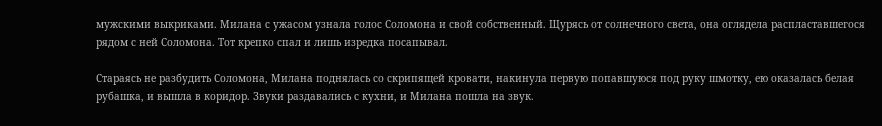мужскими выкриками. Милана с ужасом узнала голос Соломона и свой собственный. Щурясь от солнечного света, она оглядела распластавшегося рядом с ней Соломона. Тот крепко спал и лишь изредка посапывал.

Стараясь не разбудить Соломона, Милана поднялась со скрипящей кровати, накинула первую попавшуюся под руку шмотку, ею оказалась белая рубашка, и вышла в коридор. Звуки раздавались с кухни, и Милана пошла на звук.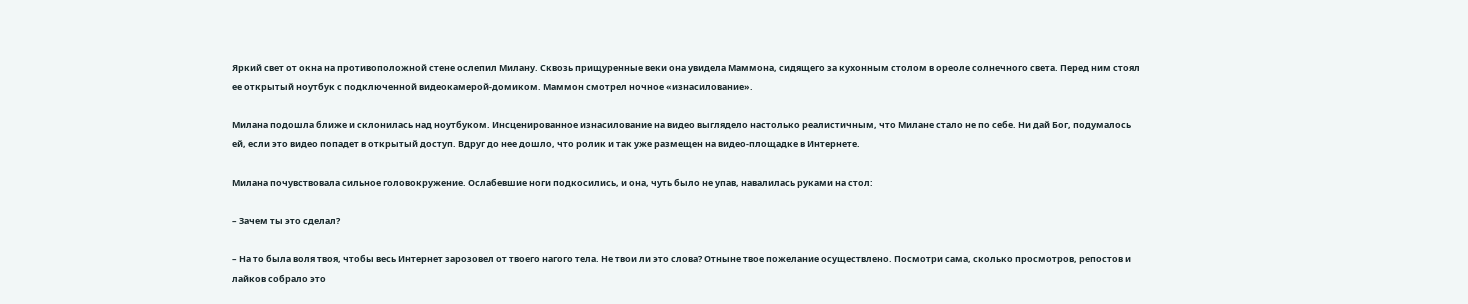Яркий свет от окна на противоположной стене ослепил Милану. Сквозь прищуренные веки она увидела Маммона, сидящего за кухонным столом в ореоле солнечного света. Перед ним стоял ее открытый ноутбук с подключенной видеокамерой-домиком. Маммон смотрел ночное «изнасилование».

Милана подошла ближе и склонилась над ноутбуком. Инсценированное изнасилование на видео выглядело настолько реалистичным, что Милане стало не по себе. Ни дай Бог, подумалось ей, если это видео попадет в открытый доступ. Вдруг до нее дошло, что ролик и так уже размещен на видео-площадке в Интернете.

Милана почувствовала сильное головокружение. Ослабевшие ноги подкосились, и она, чуть было не упав, навалилась руками на стол:

– Зачем ты это сделал?

– На то была воля твоя, чтобы весь Интернет зарозовел от твоего нагого тела. Не твои ли это слова? Отныне твое пожелание осуществлено. Посмотри сама, сколько просмотров, репостов и лайков собрало это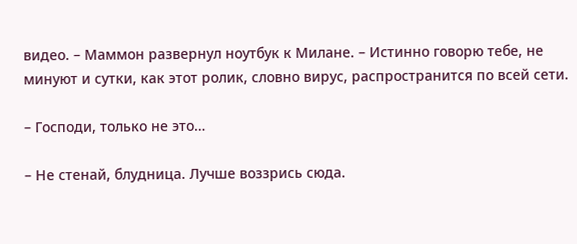видео. – Маммон развернул ноутбук к Милане. – Истинно говорю тебе, не минуют и сутки, как этот ролик, словно вирус, распространится по всей сети.

– Господи, только не это…

– Не стенай, блудница. Лучше воззрись сюда.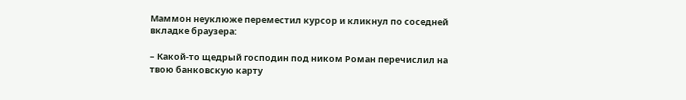Маммон неуклюже переместил курсор и кликнул по соседней вкладке браузера:

– Какой-то щедрый господин под ником Роман перечислил на твою банковскую карту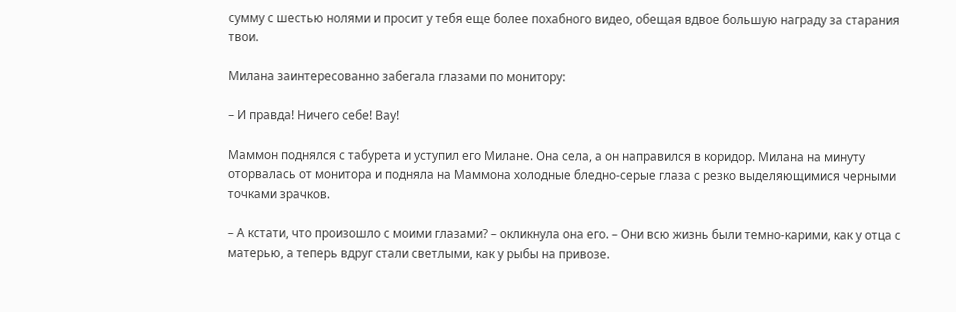сумму с шестью нолями и просит у тебя еще более похабного видео, обещая вдвое большую награду за старания твои.

Милана заинтересованно забегала глазами по монитору:

– И правда! Ничего себе! Вау!

Маммон поднялся с табурета и уступил его Милане. Она села, а он направился в коридор. Милана на минуту оторвалась от монитора и подняла на Маммона холодные бледно-серые глаза с резко выделяющимися черными точками зрачков.

– А кстати, что произошло с моими глазами? – окликнула она его. – Они всю жизнь были темно-карими, как у отца с матерью, а теперь вдруг стали светлыми, как у рыбы на привозе.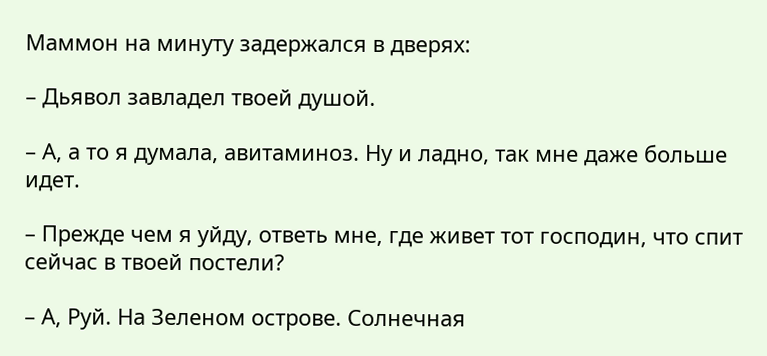Маммон на минуту задержался в дверях:

– Дьявол завладел твоей душой.

– А, а то я думала, авитаминоз. Ну и ладно, так мне даже больше идет.

– Прежде чем я уйду, ответь мне, где живет тот господин, что спит сейчас в твоей постели?

– А, Руй. На Зеленом острове. Солнечная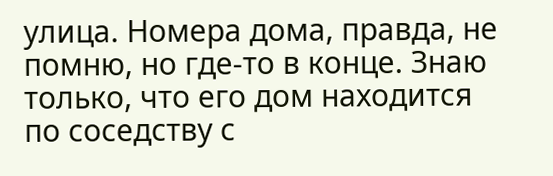улица. Номера дома, правда, не помню, но где-то в конце. Знаю только, что его дом находится по соседству с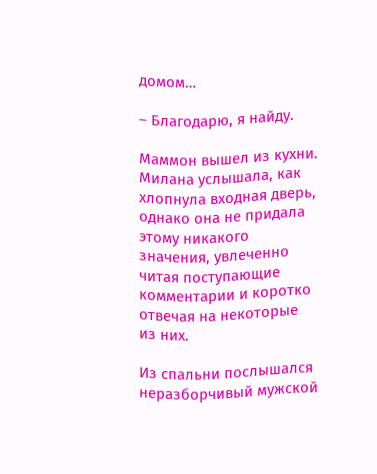домом…

– Благодарю, я найду.

Маммон вышел из кухни. Милана услышала, как хлопнула входная дверь, однако она не придала этому никакого значения, увлеченно читая поступающие комментарии и коротко отвечая на некоторые из них.

Из спальни послышался неразборчивый мужской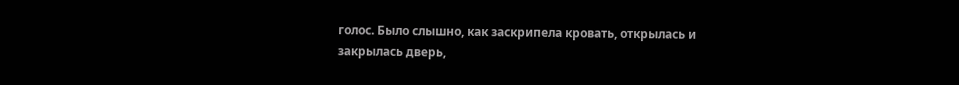голос. Было слышно, как заскрипела кровать, открылась и закрылась дверь,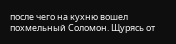после чего на кухню вошел похмельный Соломон. Щурясь от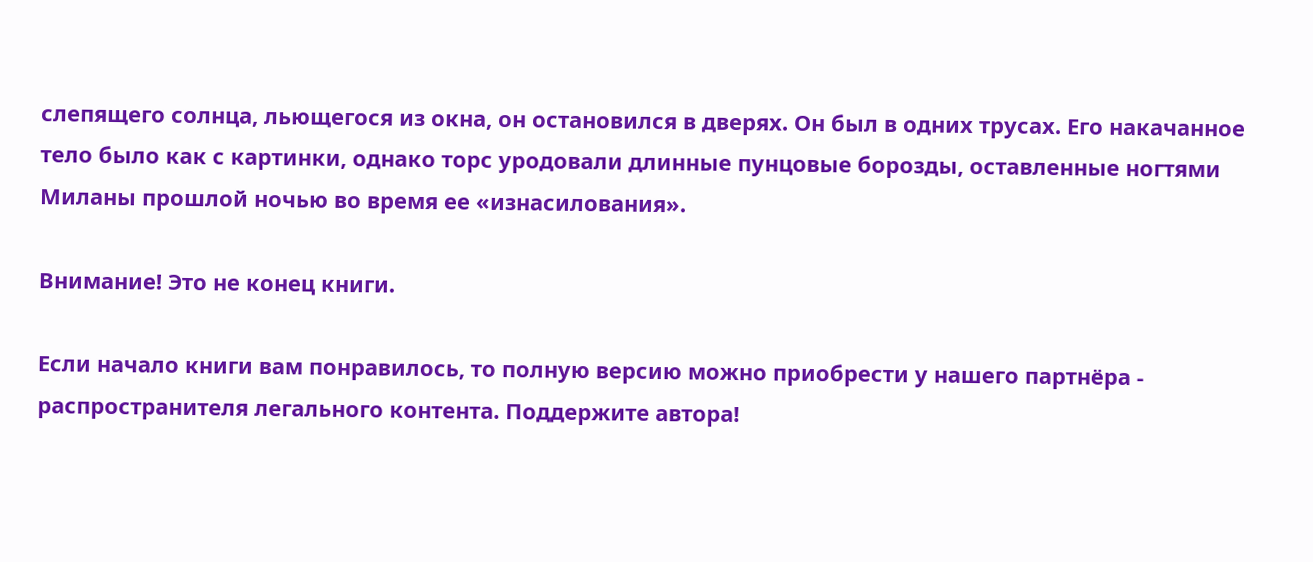слепящего солнца, льющегося из окна, он остановился в дверях. Он был в одних трусах. Его накачанное тело было как с картинки, однако торс уродовали длинные пунцовые борозды, оставленные ногтями Миланы прошлой ночью во время ее «изнасилования».

Внимание! Это не конец книги.

Если начало книги вам понравилось, то полную версию можно приобрести у нашего партнёра - распространителя легального контента. Поддержите автора!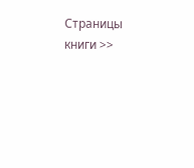Страницы книги >>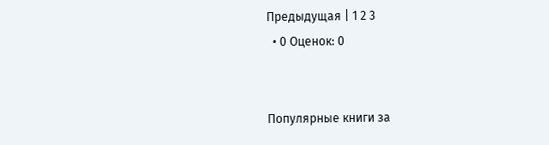Предыдущая | 1 2 3
  • 0 Оценок: 0


Популярные книги за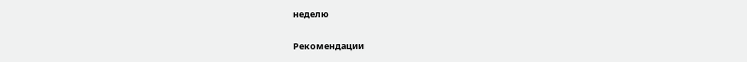неделю


Рекомендации